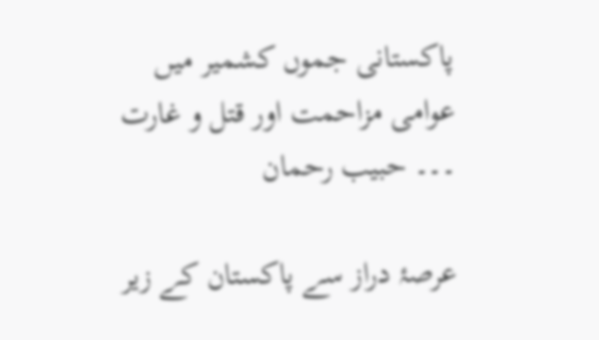پاکستانی جموں کشمیر میں عوامی مزاحمت اور قتل و غارت ۔۔۔ حبیب رحمان

عرصۂ دراز سے پاکستان کے زیر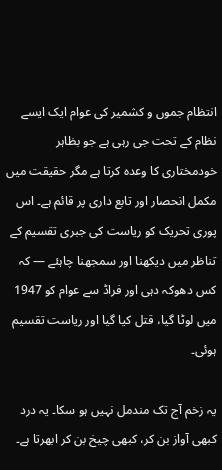انتظام جموں و کشمیر کی عوام ایک ایسے نظام کے تحت جی رہی ہے جو بظاہر خودمختاری کا وعدہ کرتا ہے مگر حقیقت میں مکمل انحصار اور تابع داری پر قائم ہے۔ اس پوری تحریک کو ریاست کی جبری تقسیم کے تناظر میں دیکھنا اور سمجھنا چاہئے — کہ کس دھوکہ دہی اور فراڈ سے عوام کو 1947 میں لوٹا گیا، قتل کیا گیا اور ریاست تقسیم ہوئی۔

یہ زخم آج تک مندمل نہیں ہو سکا۔ یہ درد کبھی آواز بن کر، کبھی چیخ بن کر ابھرتا ہے۔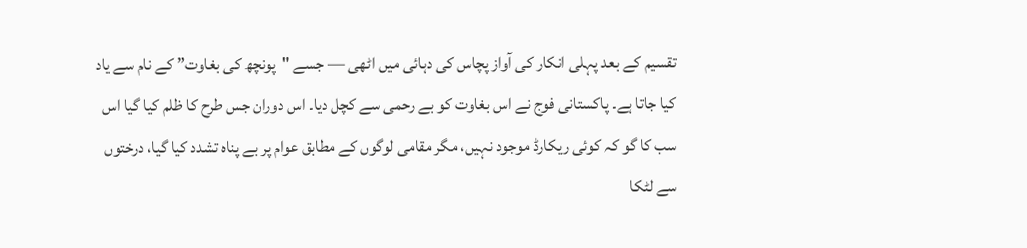تقسیم کے بعد پہلی انکار کی آواز پچاس کی دہائی میں اٹھی — جسے "پونچھ کی بغاوت” کے نام سے یاد کیا جاتا ہے۔ پاکستانی فوج نے اس بغاوت کو بے رحمی سے کچل دیا۔ اس دوران جس طرح کا ظلم کیا گیا اس سب کا گو کہ کوئی ریکارڈ موجود نہیں، مگر مقامی لوگوں کے مطابق عوام پر بے پناہ تشدد کیا گیا، درختوں سے لٹکا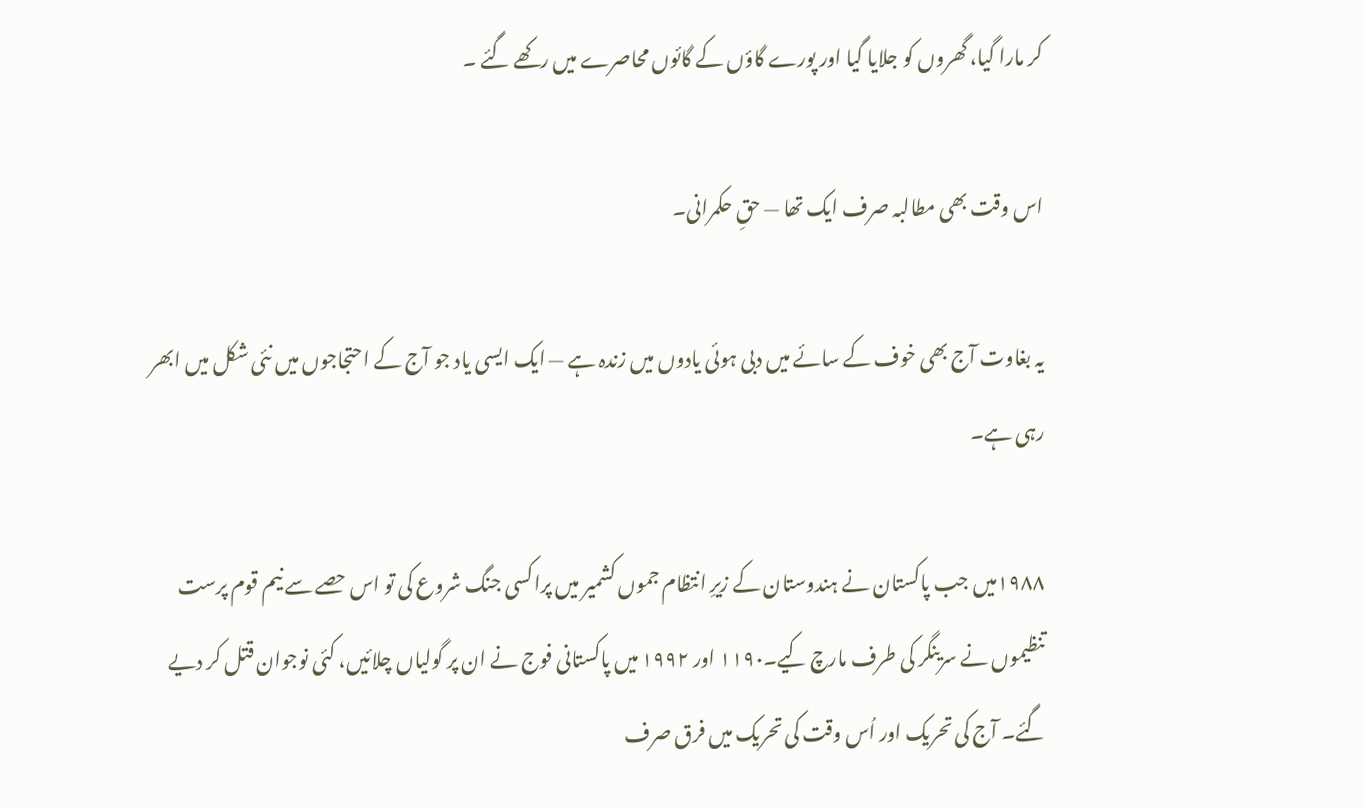کر مارا گیا، گھروں کو جلایا گیا اور پورے گاؤں کے گائوں محاصرے میں رکھے گئے ۔

اس وقت بھی مطالبہ صرف ایک تھا — حقِ حکمرانی۔

یہ بغاوت آج بھی خوف کے سائے میں دبی ہوئی یادوں میں زندہ ہے — ایک ایسی یاد جو آج کے احتجاجوں میں نئی شکل میں ابھر رہی ہے۔

۱۹۸۸میں جب پاکستان نے ہندوستان کے زیرِ انتظام جموں کشمیر میں پراکسی جنگ شروع کی تو اس حصے سے نیم قوم پرست تنظیموں نے سرینگر کی طرف مارچ کیے۔۱۱۹۰ اور ۱۹۹۲ میں پاکستانی فوج نے ان پر گولیاں چلائیں، کئی نوجوان قتل کر دیے گئے۔ آج کی تحریک اور اُس وقت کی تحریک میں فرق صرف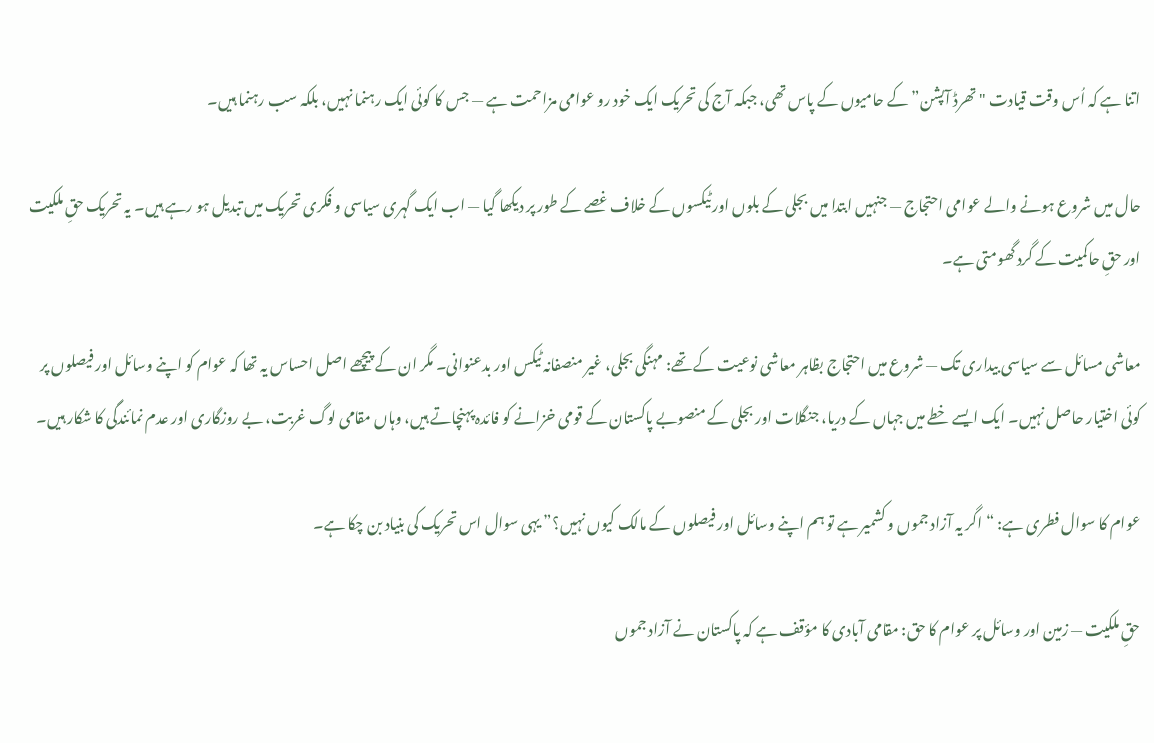اتنا ہے کہ اُس وقت قیادت "تھرڈ آپشن” کے حامیوں کے پاس تھی، جبکہ آج کی تحریک ایک خود رو عوامی مزاحمت ہے — جس کا کوئی ایک رہنما نہیں، بلکہ سب رہنما ہیں۔

حال میں شروع ہونے والے عوامی احتجاج — جنہیں ابتدا میں بجلی کے بلوں اور ٹیکسوں کے خلاف غصے کے طور پر دیکھا گیا — اب ایک گہری سیاسی و فکری تحریک میں تبدیل ہو رہے ہیں۔ یہ تحریک حقِ ملکیت اور حقِ حاکمیت کے گرد گھومتی ہے۔

معاشی مسائل سے سیاسی بیداری تک — شروع میں احتجاج بظاہر معاشی نوعیت کے تھے: مہنگی بجلی، غیر منصفانہ ٹیکس اور بدعنوانی۔ مگر ان کے پیچھے اصل احساس یہ تھا کہ عوام کو اپنے وسائل اور فیصلوں پر کوئی اختیار حاصل نہیں۔ ایک ایسے خطے میں جہاں کے دریا، جنگلات اور بجلی کے منصوبے پاکستان کے قومی خزانے کو فائدہ پہنچاتے ہیں، وہاں مقامی لوگ غربت، بے روزگاری اور عدم نمائندگی کا شکار ہیں۔

عوام کا سوال فطری ہے: “اگر یہ آزاد جموں و کشمیر ہے تو ہم اپنے وسائل اور فیصلوں کے مالک کیوں نہیں؟” یہی سوال اس تحریک کی بنیاد بن چکا ہے۔

حقِ ملکیت — زمین اور وسائل پر عوام کا حق: مقامی آبادی کا مؤقف ہے کہ پاکستان نے آزاد جموں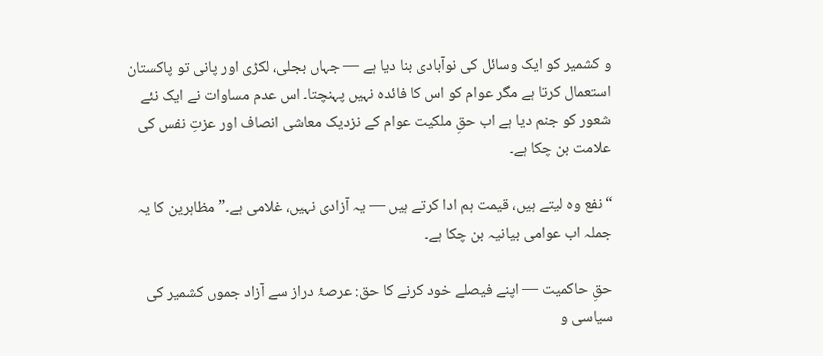و کشمیر کو ایک وسائل کی نوآبادی بنا دیا ہے — جہاں بجلی، لکڑی اور پانی تو پاکستان استعمال کرتا ہے مگر عوام کو اس کا فائدہ نہیں پہنچتا۔ اس عدم مساوات نے ایک نئے شعور کو جنم دیا ہے اب حقِ ملکیت عوام کے نزدیک معاشی انصاف اور عزتِ نفس کی علامت بن چکا ہے۔

“نفع وہ لیتے ہیں، قیمت ہم ادا کرتے ہیں — یہ آزادی نہیں، غلامی ہے۔” مظاہرین کا یہ جملہ اب عوامی بیانیہ بن چکا ہے۔

حقِ حاکمیت — اپنے فیصلے خود کرنے کا حق: عرصۂ دراز سے آزاد جموں کشمیر کی سیاسی و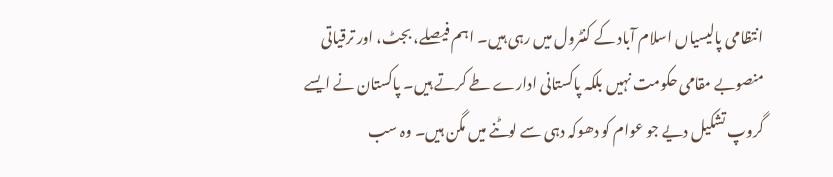انتظامی پالیسیاں اسلام آباد کے کنٹرول میں رہی ہیں۔ اہم فیصلے، بجٹ، اور ترقیاتی منصوبے مقامی حکومت نہیں بلکہ پاکستانی ادارے طے کرتے ہیں۔ پاکستان نے ایسے گروپ تشکیل دیے جو عوام کو دھوکہ دہی سے لوٹنے میں مگن ہیں۔ وہ سب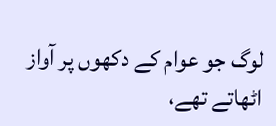لوگ جو عوام کے دکھوں پر آواز اٹھاتے تھے،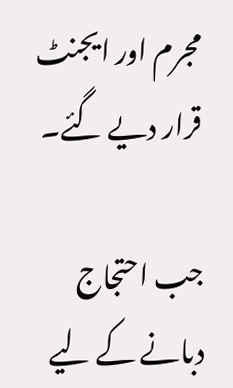مجرم اور ایجنٹ قرار دیے گئے۔

جب احتجاج دبانے کے لیے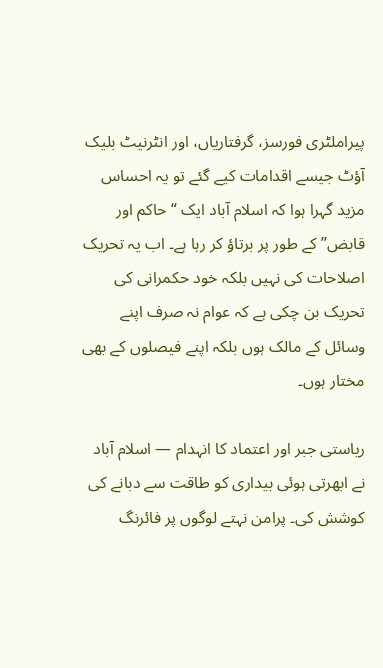پیراملٹری فورسز، گرفتاریاں، اور انٹرنیٹ بلیک آؤٹ جیسے اقدامات کیے گئے تو یہ احساس مزید گہرا ہوا کہ اسلام آباد ایک “حاکم اور قابض” کے طور پر برتاؤ کر رہا ہے۔ اب یہ تحریک اصلاحات کی نہیں بلکہ خود حکمرانی کی تحریک بن چکی ہے کہ عوام نہ صرف اپنے وسائل کے مالک ہوں بلکہ اپنے فیصلوں کے بھی مختار ہوں۔

ریاستی جبر اور اعتماد کا انہدام — اسلام آباد نے ابھرتی ہوئی بیداری کو طاقت سے دبانے کی کوشش کی۔ پرامن نہتے لوگوں پر فائرنگ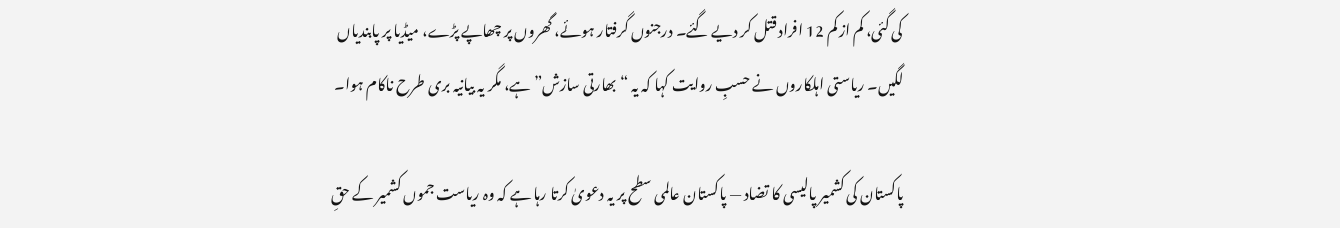کی گئی، کم از کم 12 افراد قتل کر دیے گئے۔ درجنوں گرفتار ہوئے، گھروں پر چھاپے پڑے، میڈیا پر پابندیاں لگیں۔ ریاستی اہلکاروں نے حسبِ روایت کہا کہ یہ “بھارتی سازش” ہے، مگر یہ بیانیہ بری طرح ناکام ہوا۔

پاکستان کی کشمیر پالیسی کا تضاد — پاکستان عالمی سطح پر یہ دعویٰ کرتا رہا ہے کہ وہ ریاست جموں کشمیر کے حقِ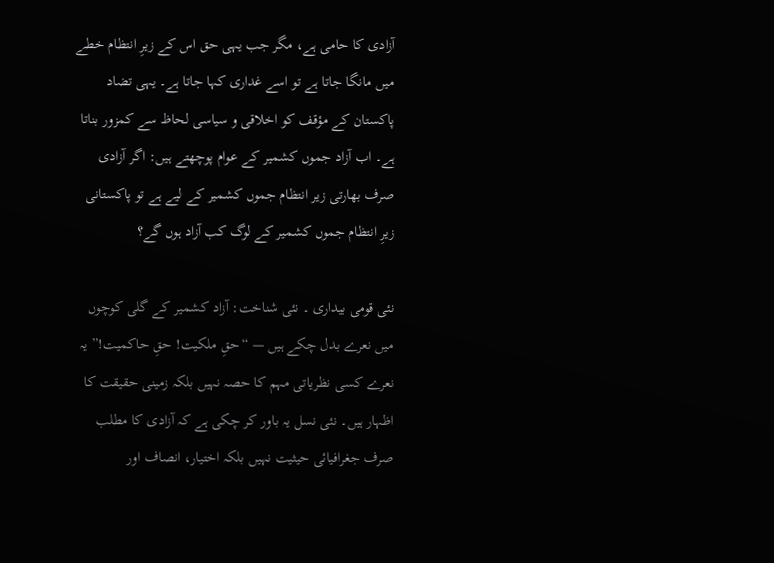آزادی کا حامی ہے، مگر جب یہی حق اس کے زیرِ انتظام خطے میں مانگا جاتا ہے تو اسے غداری کہا جاتا ہے۔ یہی تضاد پاکستان کے مؤقف کو اخلاقی و سیاسی لحاظ سے کمزور بناتا ہے۔ اب آزاد جموں کشمیر کے عوام پوچھتے ہیں: اگر آزادی صرف بھارتی زیر انتظام جموں کشمیر کے لیے ہے تو پاکستانی زیرِ انتظام جموں کشمیر کے لوگ کب آزاد ہوں گے؟

نئی قومی بیداری ۔ نئی شناخت: آزاد کشمیر کے گلی کوچوں میں نعرے بدل چکے ہیں — “حقِ ملکیت! حقِ حاکمیت!” یہ نعرے کسی نظریاتی مہم کا حصہ نہیں بلکہ زمینی حقیقت کا اظہار ہیں۔ نئی نسل یہ باور کر چکی ہے کہ آزادی کا مطلب صرف جغرافیائی حیثیت نہیں بلکہ اختیار، انصاف اور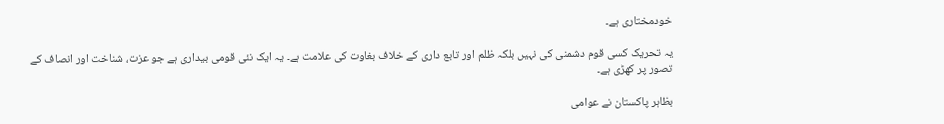خودمختاری ہے۔

یہ تحریک کسی قوم دشمنی کی نہیں بلکہ ظلم اور تابع داری کے خلاف بغاوت کی علامت ہے۔ یہ ایک نئی قومی بیداری ہے جو عزت، شناخت اور انصاف کے تصور پر کھڑی ہے۔

بظاہر پاکستان نے عوامی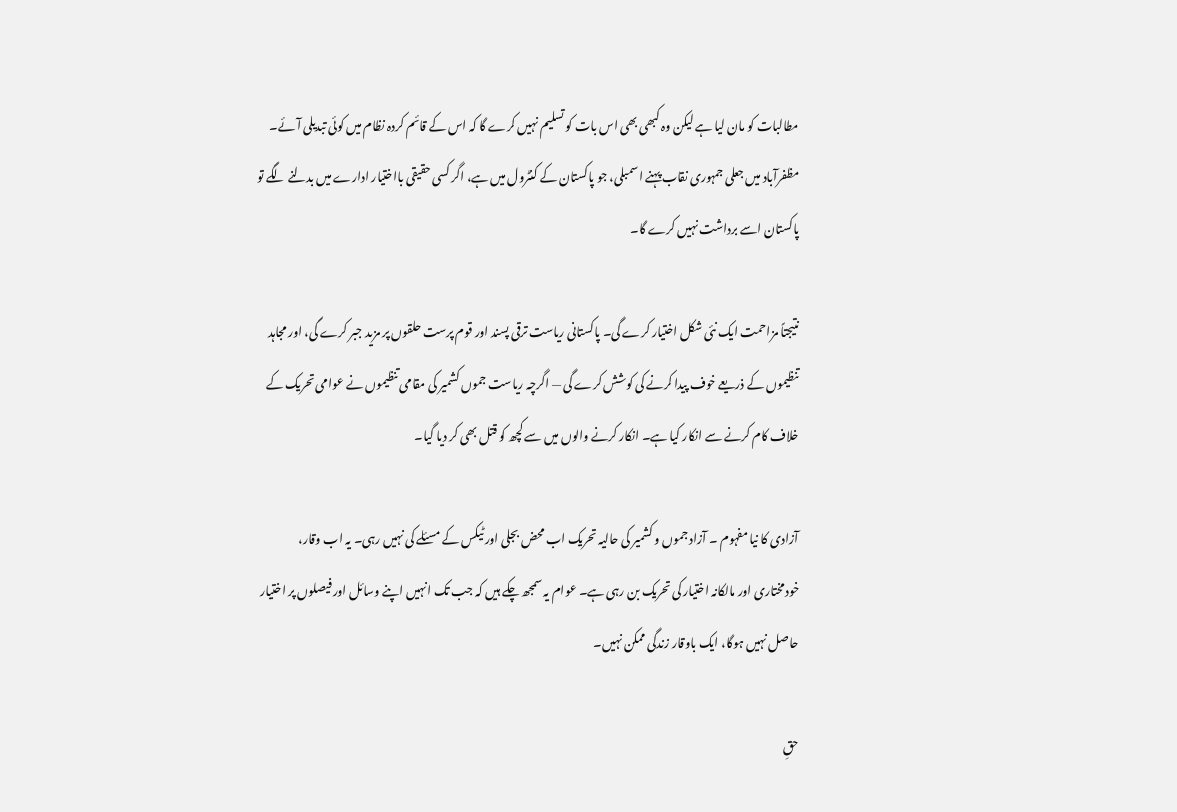مطالبات کو مان لیا ہے لیکن وہ کبھی بھی اس بات کو تسلیم نہیں کرے گا کہ اس کے قائم کردہ نظام میں کوئی تبدیلی آئے۔ مظفرآباد میں جعلی جمہوری نقاب پہنے اسمبلی، جو پاکستان کے کنٹرول میں ہے، اگر کسی حقیقی بااختیار ادارے میں بدلنے لگے تو پاکستان اسے برداشت نہیں کرے گا۔

نتیجتاً مزاحمت ایک نئی شکل اختیار کرے گی۔ پاکستانی ریاست ترقی پسند اور قوم پرست حلقوں پر مزید جبر کرے گی، اور مجاہد تنظیموں کے ذریعے خوف پیدا کرنے کی کوشش کرے گی — اگرچہ ریاست جموں کشمیر کی مقامی تنظیموں نے عوامی تحریک کے خلاف کام کرنے سے انکار کیا ہے۔ انکار کرنے والوں میں سے کچھ کو قتل بھی کر دیا گیا۔

آزادی کا نیا مفہوم ۔ آزاد جموں و کشمیر کی حالیہ تحریک اب محض بجلی اور ٹیکس کے مسئلے کی نہیں رہی۔ یہ اب وقار، خودمختاری اور مالکانہ اختیار کی تحریک بن رہی ہے۔ عوام یہ سمجھ چکے ہیں کہ جب تک انہیں اپنے وسائل اور فیصلوں پر اختیار حاصل نہیں ہوگا، ایک باوقار زندگی ممکن نہیں۔

حقِ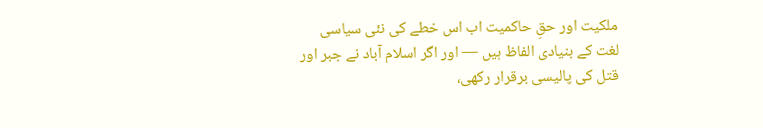ملکیت اور حقِ حاکمیت اب اس خطے کی نئی سیاسی لغت کے بنیادی الفاظ ہیں — اور اگر اسلام آباد نے جبر اور قتل کی پالیسی برقرار رکھی،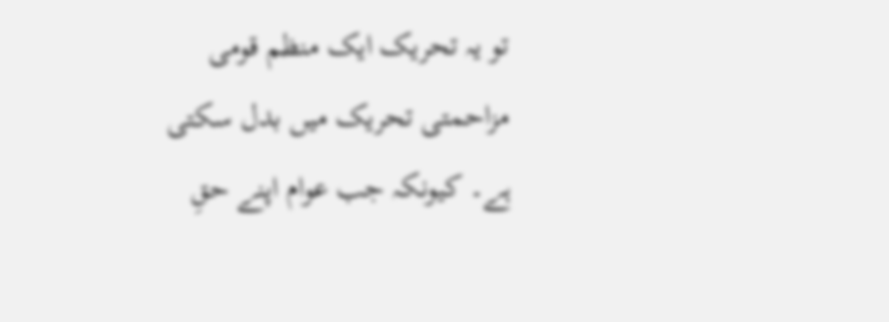تو یہ تحریک ایک منظم قومی مزاحمتی تحریک میں بدل سکتی ہے۔ کیونکہ جب عوام اپنے حقِ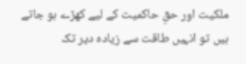ملکیت اور حقِ حاکمیت کے لیے کھڑے ہو جاتے ہیں تو انہیں طاقت سے زیادہ دیر تک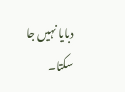دبایا نہیں جا سکتا۔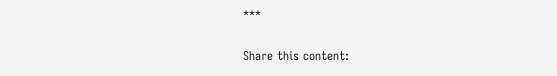***

Share this content: